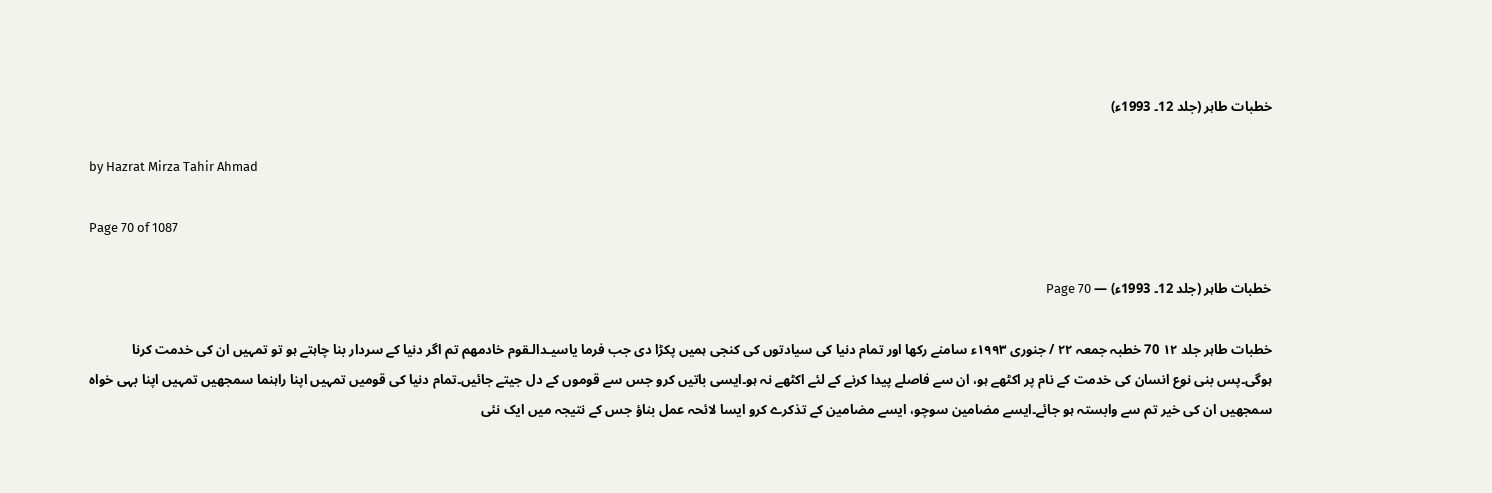خطبات طاہر (جلد 12۔ 1993ء)

by Hazrat Mirza Tahir Ahmad

Page 70 of 1087

خطبات طاہر (جلد 12۔ 1993ء) — Page 70

خطبات طاہر جلد ۱۲ 70 خطبہ جمعہ ۲۲ / جنوری ۱۹۹۳ء سامنے رکھا اور تمام دنیا کی سیادتوں کی کنجی ہمیں پکڑا دی جب فرما یاسیـدالـقوم خادمهم تم اگر دنیا کے سردار بنا چاہتے ہو تو تمہیں ان کی خدمت کرنا ہوگی۔پس بنی نوع انسان کی خدمت کے نام پر اکٹھے ہو، ان سے فاصلے پیدا کرنے کے لئے اکٹھے نہ ہو۔ایسی باتیں کرو جس سے قوموں کے دل جیتے جائیں۔تمام دنیا کی قومیں تمہیں اپنا راہنما سمجھیں تمہیں اپنا بہی خواہ سمجھیں ان کی خیر تم سے وابستہ ہو جائے۔ایسے مضامین سوچو، ایسے مضامین کے تذکرے کرو ایسا لائحہ عمل بناؤ جس کے نتیجہ میں ایک نئی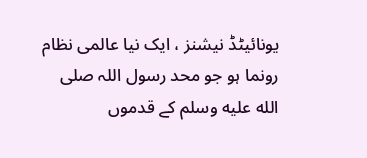یونائیٹڈ نیشنز ، ایک نیا عالمی نظام رونما ہو جو محد رسول اللہ صلى الله عليه وسلم کے قدموں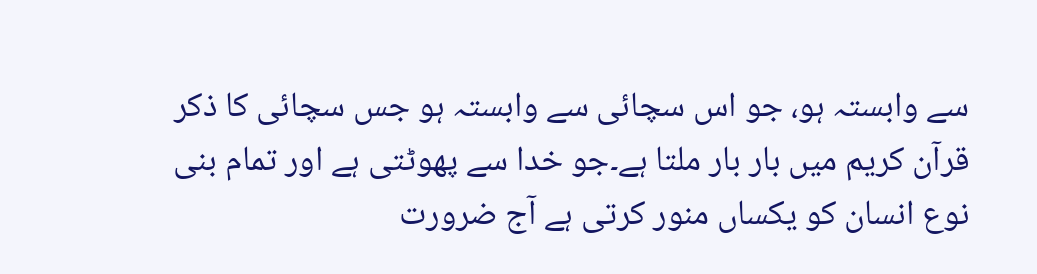سے وابستہ ہو، جو اس سچائی سے وابستہ ہو جس سچائی کا ذکر قرآن کریم میں بار بار ملتا ہے۔جو خدا سے پھوٹتی ہے اور تمام بنی نوع انسان کو یکساں منور کرتی ہے آج ضرورت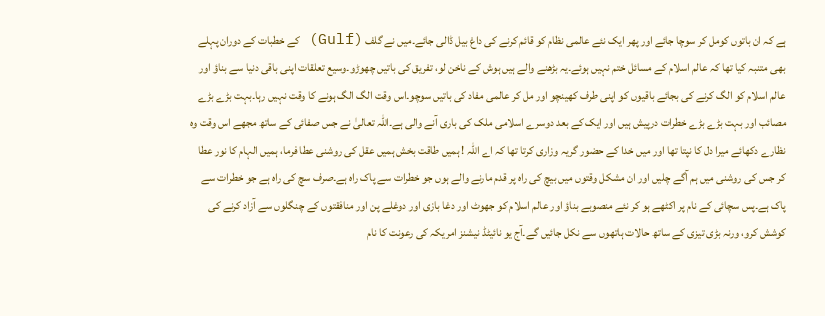ہے کہ ان باتوں کومل کر سوچا جائے اور پھر ایک نئے عالمی نظام کو قائم کرنے کی داغ بیل ڈالی جائے۔میں نے گلف (Gulf) کے خطبات کے دوران پہلے بھی متنبہ کیا تھا کہ عالم اسلام کے مسائل ختم نہیں ہوئے۔یہ بڑھنے والے ہیں ہوش کے ناخن لو، تفریق کی باتیں چھوڑو۔وسیع تعلقات اپنی باقی دنیا سے بناؤ اور عالم اسلام کو الگ کرنے کی بجائے باقیوں کو اپنی طرف کھینچو اور مل کر عالمی مفاد کی باتیں سوچو۔اس وقت الگ الگ ہونے کا وقت نہیں رہا۔بہت بڑے بڑے مصائب اور بہت بڑے بڑے خطرات درپیش ہیں اور ایک کے بعد دوسرے اسلامی ملک کی باری آنے والی ہے۔اللہ تعالیٰ نے جس صفائی کے ساتھ مجھے اس وقت وہ نظارے دکھائے میرا دل کا نپتا تھا اور میں خدا کے حضور گریہ وزاری کرتا تھا کہ اے اللہ ! ہمیں طاقت بخش ہمیں عقل کی روشنی عطا فرما، ہمیں الہام کا نور عطا کر جس کی روشنی میں ہم آگے چلیں اور ان مشکل وقتوں میں بیچ کی راہ پر قدم مارنے والے ہوں جو خطرات سے پاک راہ ہے۔صرف سچ کی راہ ہے جو خطرات سے پاک ہے۔پس سچائی کے نام پر اکٹھے ہو کر نئے منصوبے بناؤ اور عالم اسلام کو جھوٹ اور دغا بازی اور دوغلے پن اور منافقتوں کے چنگلوں سے آزاد کرنے کی کوشش کرو، ورنہ بڑی تیزی کے ساتھ حالات ہاتھوں سے نکل جائیں گے۔آج یو نائیٹڈ نیشنز امریکہ کی رعونت کا نام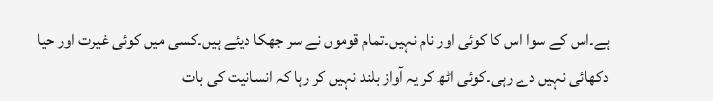ہے۔اس کے سوا اس کا کوئی اور نام نہیں۔تمام قوموں نے سر جھکا دیئے ہیں۔کسی میں کوئی غیرت اور حیا دکھائی نہیں دے رہی۔کوئی اٹھ کر یہ آواز بلند نہیں کر رہا کہ انسانیت کی بات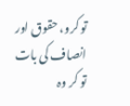تو کرو، حقوق اور انصاف کی بات تو کر وہ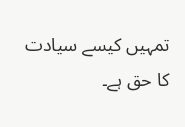تمہیں کیسے سیادت کا حق ہے۔